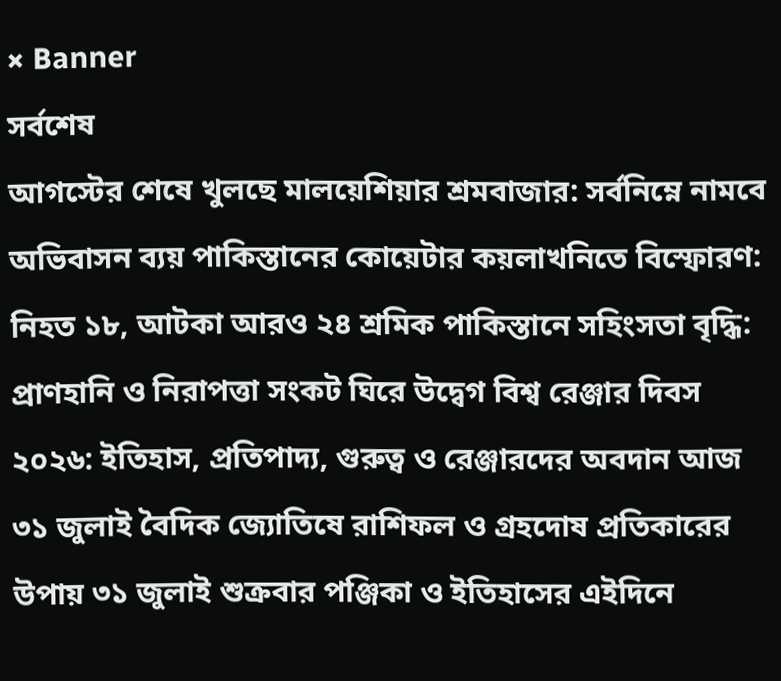× Banner
সর্বশেষ
আগস্টের শেষে খুলছে মালয়েশিয়ার শ্রমবাজার: সর্বনিম্নে নামবে অভিবাসন ব্যয় পাকিস্তানের কোয়েটার কয়লাখনিতে বিস্ফোরণ: নিহত ১৮, আটকা আরও ২৪ শ্রমিক পাকিস্তানে সহিংসতা বৃদ্ধি: প্রাণহানি ও নিরাপত্তা সংকট ঘিরে উদ্বেগ বিশ্ব রেঞ্জার দিবস ২০২৬: ইতিহাস, প্রতিপাদ্য, গুরুত্ব ও রেঞ্জারদের অবদান আজ ৩১ জুলাই বৈদিক জ্যোতিষে রাশিফল ও গ্রহদোষ প্রতিকারের উপায় ৩১ জুলাই শুক্রবার পঞ্জিকা ও ইতিহাসের এইদিনে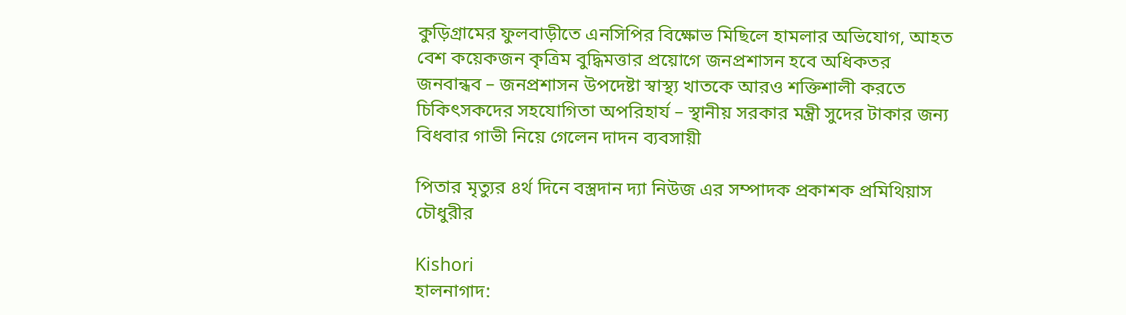কুড়িগ্রামের ফুলবাড়ীতে এনসিপির বিক্ষোভ মিছিলে হামলার অভিযোগ, আহত বেশ কয়েকজন কৃত্রিম বুদ্ধিমত্তার প্রয়োগে জনপ্রশাসন হবে অধিকতর জনবান্ধব – জনপ্রশাসন উপদেষ্টা স্বাস্থ্য খাতকে আরও শক্তিশালী করতে চিকিৎসকদের সহযোগিতা অপরিহার্য – স্থানীয় সরকার মন্ত্রী সুদের টাকার জন্য বিধবার গাভী নিয়ে গেলেন দাদন ব্যবসায়ী

পিতার মৃত্যুর ৪র্থ দিনে বস্ত্রদান দ্যা নিউজ এর সম্পাদক প্রকাশক প্রমিথিয়াস চৌধুরীর

Kishori
হালনাগাদ: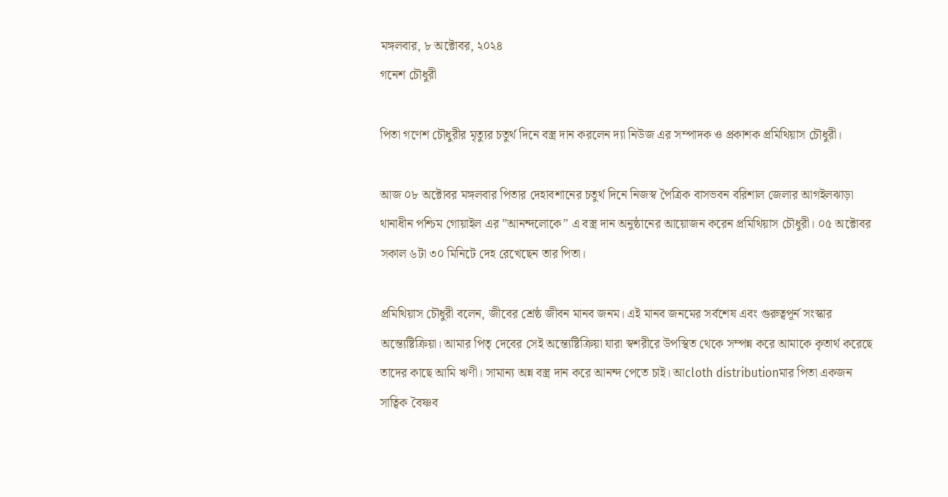মঙ্গলবার, ৮ অক্টোবর, ২০২৪
গনেশ চৌধুরী

পিতা গণেশ চৌধুরীর মৃত্যুর চতুর্থ দিনে বস্ত্র দান করলেন দ্যা নিউজ এর সম্পাদক ও প্রকাশক প্রমিথিয়াস চৌধুরী।

আজ ০৮ অক্টোবর মঙ্গলবার পিতার দেহাবশানের চতুর্থ দিনে নিজস্ব পৈত্রিক বাসভবন বরিশাল জেলার আগইলঝাড়া থানাধীন পশ্চিম গোয়াইল এর ”আনন্দলোকে” এ বস্ত্র দান অনুষ্ঠানের আয়োজন করেন প্রমিথিয়াস চৌধুরী। ০৫ অক্টোবর সকাল ৬টা ৩০ মিনিটে দেহ রেখেছেন তার পিতা।

প্রমিথিয়াস চৌধুরী বলেন, জীবের শ্রেষ্ঠ জীবন মানব জনম। এই মানব জনমের সর্বশেষ এবং গুরুত্বপূর্ন সংস্কার অন্ত্যেষ্টিক্রিয়া। আমার পিতৃ দেবের সেই অন্ত্যেষ্টিক্রিয়া যারা স্বশরীরে উপস্থিত থেকে সম্পন্ন করে আমাকে কৃতার্থ করেছে তাদের কাছে আমি ঋণী। সামান্য অন্ন বস্ত্র দান করে আনন্দ পেতে চাই। আcloth distributionমার পিতা একজন সাত্বিক বৈষ্ণব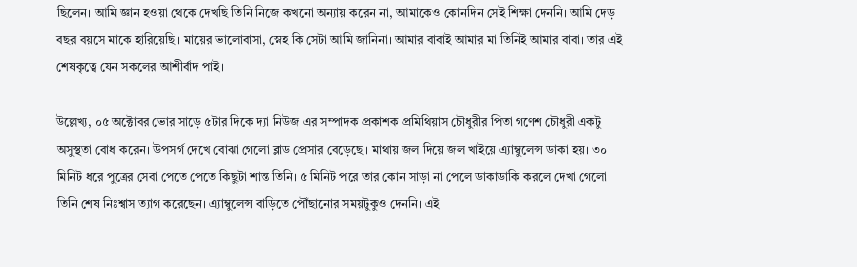ছিলেন। আমি জ্ঞান হওয়া থেকে দেখছি তিনি নিজে কখনো অন্যায় করেন না, আমাকেও কোনদিন সেই শিক্ষা দেননি। আমি দেড় বছর বয়সে মাকে হারিয়েছি। মায়ের ভালোবাসা, স্নেহ কি সেটা আমি জানিনা। আমার বাবাই আমার মা তিনিই আমার বাবা। তার এই শেষকৃত্বে যেন সকলের আশীর্বাদ পাই।

উল্লেখ্য, ০৫ অক্টোবর ভোর সাড়ে ৫টার দিকে দ্যা নিউজ এর সম্পাদক প্রকাশক প্রমিথিয়াস চৌধুরীর পিতা গণেশ চৌধুরী একটু অসুস্থতা বোধ করেন। উপসর্গ দেখে বোঝা গেলো ব্লাড প্রেসার বেড়েছে। মাথায় জল দিয়ে জল খাইয়ে এ্যাম্বুলেন্স ডাকা হয়। ৩০ মিনিট ধরে পুত্রের সেবা পেতে পেতে কিছুটা শান্ত তিনি। ৫ মিনিট পরে তার কোন সাড়া না পেলে ডাকাডাকি করলে দেখা গেলো তিনি শেষ নিঃশ্বাস ত্যাগ করেছেন। এ্যাম্বুলেন্স বাড়িতে পৌঁছানোর সময়টুকুও দেননি। এই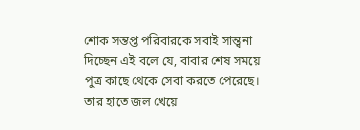শোক সন্তপ্ত পরিবারকে সবাই সান্ত্বনা দিচ্ছেন এই বলে যে, বাবার শেষ সময়ে পুত্র কাছে থেকে সেবা করতে পেরেছে। তার হাতে জল খেয়ে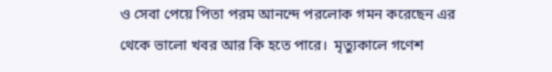ও সেবা পেয়ে পিতা পরম আনন্দে পরলোক গমন করেছেন এর থেকে ভালো খবর আর কি হতে পারে।  মৃত্যুকালে গণেশ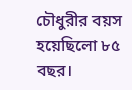চৌধুরীর বয়স হয়েছিলো ৮৫ বছর।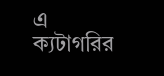এ ক্যটাগরির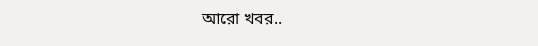আরো খবর..